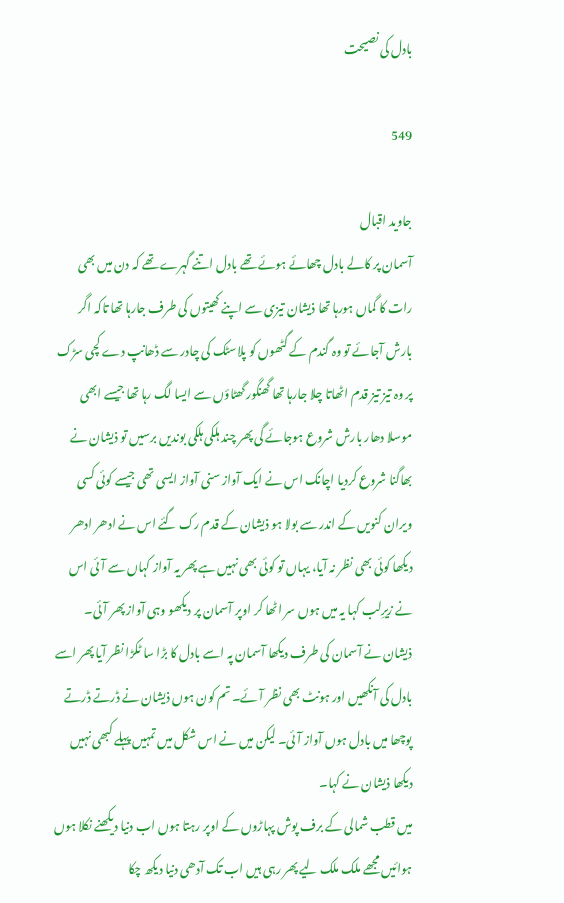بادل کی نصیحت

549

جاوید اقبال
آسمان پر کالے بادل چھائے ہوئے تھے بادل اتنے گہرے تھے کہ دن میں بھی رات کا گماں ہورہا تھا ذیشان تیزی سے اپنے کھیتوں کی طرف جارہا تھا تاکہ اگر بارش آجائے تو وہ گندم کے گٹھوں کو پلاسٹک کی چادر سے ڈھانپ دے کچی سڑک پر وہ تیز تیز قدم اٹھاتا چلا جارہا تھا گھنگور گھٹاؤں سے ایسا لگ رہا تھا جیسے ابھی موسلا دھار بارش شروع ہوجائے گی پھر چند ہلکی ہلکی بوندیں برسیں تو ذیشان نے بھاگنا شروع کردیا اچانک اس نے ایک آواز سنی آواز ایسی تھی جیسے کوئی کسی ویران کنویں کے اندر سے بولا ہو ذیشان کے قدم رک گئے اس نے ادھر ادھر دیکھا کوئی بھی نظر نہ آیا، یہاں تو کوئی بھی نہیں ہے پھر یہ آواز کہاں سے آئی اس نے زیرِلب کہا یہ میں ہوں سر اٹھا کر اوپر آسمان پر دیکھو وہی آواز پھر آئی۔
ذیشان نے آسمان کی طرف دیکھا آسمان پہ اسے بادل کا بڑا سا ٹکڑا نظر آیا پھر اسے بادل کی آنکھیں اور ہونٹ بھی نظر آئے۔ تم کون ہوں ذیشان نے ڈرتے ڈرتے پوچھا میں بادل ہوں آواز آئی۔ لیکن میں نے اس شکل میں تمہیں پہلے کبھی نہیں دیکھا ذیشان نے کہا۔
میں قطب شمالی کے برف پوش پہاڑوں کے اوپر رہتا ہوں اب دنیا دیکھنے نکلا ہوں ہوائیں مجھے ملک ملک لیے پھر رہی ہیں اب تک آدھی دنیا دیکھ چکا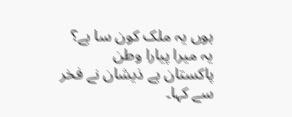ہوں یہ ملک کون سا ہے؟ یہ میرا پیارا وطن پاکستان ہے ذیشان نے فخر سے کہا۔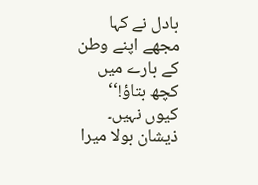بادل نے کہا مجھے اپنے وطن کے بارے میں کچھ بتاؤ!‘‘ کیوں نہیں۔
ذیشان بولا میرا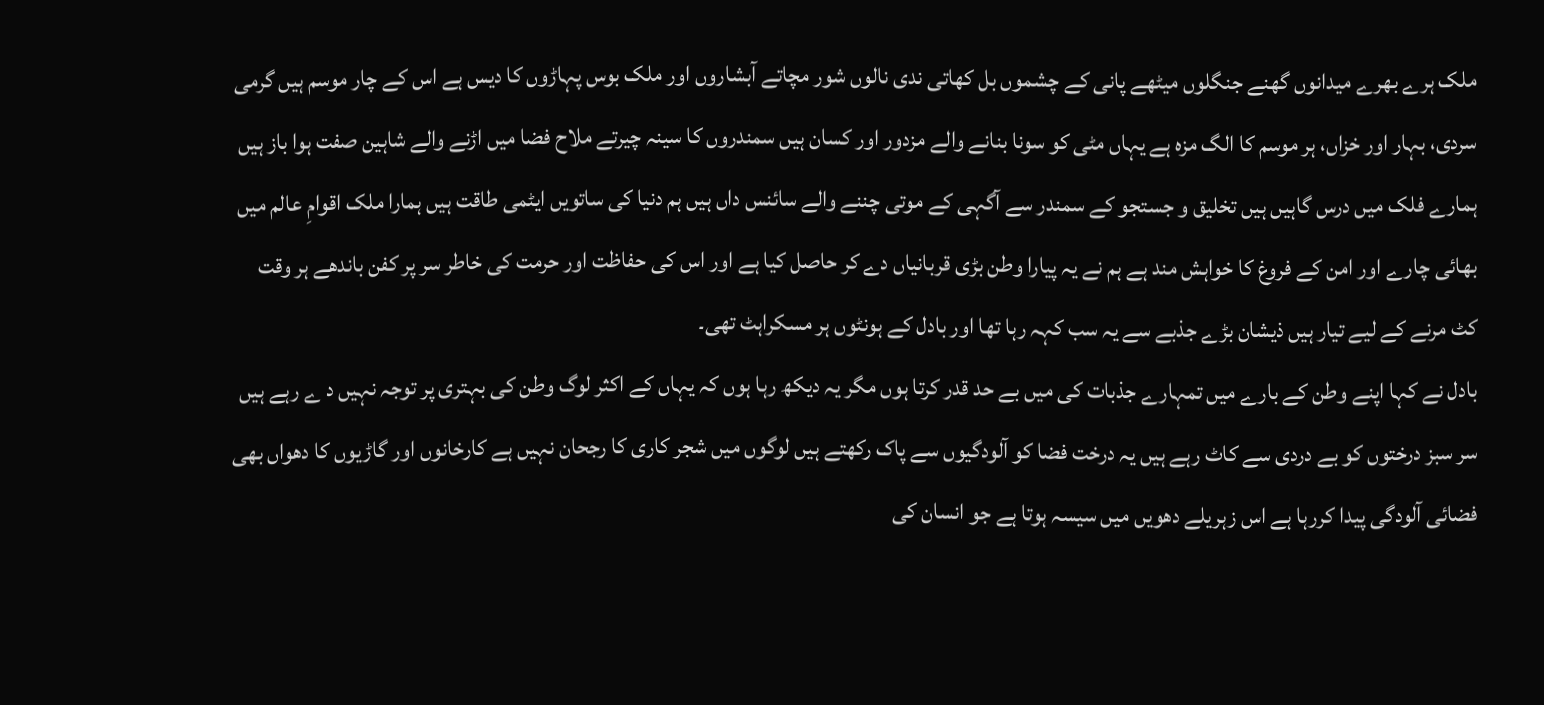ملک ہرے بھرے میدانوں گھنے جنگلوں میٹھے پانی کے چشموں بل کھاتی ندی نالوں شور مچاتے آبشاروں اور ملک بوس پہاڑوں کا دیس ہے اس کے چار موسم ہیں گرمی سردی، بہار اور خزاں، ہر موسم کا الگ مزہ ہے یہاں مٹی کو سونا بنانے والے مزدور اور کسان ہیں سمندروں کا سینہ چیرتے ملاح فضا میں اڑنے والے شاہین صفت ہوا باز ہیں ہمارے فلک میں درس گاہیں ہیں تخلیق و جستجو کے سمندر سے آگہی کے موتی چننے والے سائنس داں ہیں ہم دنیا کی ساتویں ایٹمی طاقت ہیں ہمارا ملک اقوامِ عالم میں بھائی چارے اور امن کے فروغ کا خواہش مند ہے ہم نے یہ پیارا وطن بڑی قربانیاں دے کر حاصل کیا ہے اور اس کی حفاظت اور حرمت کی خاطر سر پر کفن باندھے ہر وقت کٹ مرنے کے لیے تیار ہیں ذیشان بڑے جذبے سے یہ سب کہہ رہا تھا اور بادل کے ہونٹوں ہر مسکراہٹ تھی۔
بادل نے کہا اپنے وطن کے بارے میں تمہارے جذبات کی میں بے حد قدر کرتا ہوں مگر یہ دیکھ رہا ہوں کہ یہاں کے اکثر لوگ وطن کی بہتری پر توجہ نہیں د ے رہے ہیں سر سبز درختوں کو بے دردی سے کاٹ رہے ہیں یہ درخت فضا کو آلودگیوں سے پاک رکھتے ہیں لوگوں میں شجر کاری کا رجحان نہیں ہے کارخانوں اور گاڑیوں کا دھواں بھی فضائی آلودگی پیدا کررہا ہے اس زہریلے دھویں میں سیسہ ہوتا ہے جو انسان کی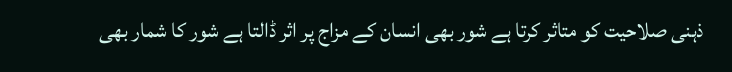ذہنی صلاحیت کو متاثر کرتا ہے شور بھی انسان کے مزاج پر اثر ڈالتا ہے شور کا شمار بھی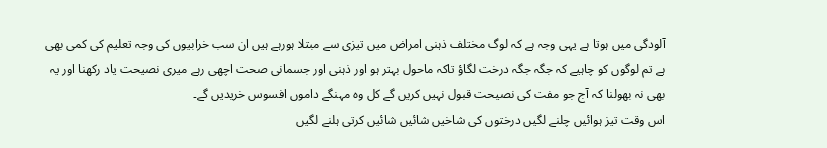آلودگی میں ہوتا ہے یہی وجہ ہے کہ لوگ مختلف ذہنی امراض میں تیزی سے مبتلا ہورہے ہیں ان سب خرابیوں کی وجہ تعلیم کی کمی بھی ہے تم لوگوں کو چاہیے کہ جگہ جگہ درخت لگاؤ تاکہ ماحول بہتر ہو اور ذہنی اور جسمانی صحت اچھی رہے میری نصیحت یاد رکھنا اور یہ بھی نہ بھولنا کہ آج جو مفت کی نصیحت قبول نہیں کریں گے کل وہ مہنگے داموں افسوس خریدیں گے۔
اس وقت تیز ہوائیں چلنے لگیں درختوں کی شاخیں شائیں شائیں کرتی ہلنے لگیں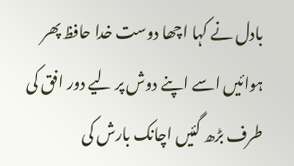بادل نے کہا اچھا دوست خدا حافظ پھر ہوائیں اسے اپنے دوش پر لیے دور افق کی طرف بڑھ گئیں اچانک بارش کی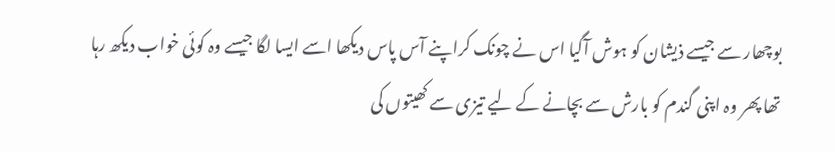بوچھار سے جیسے ذیشان کو ہوش آگیا اس نے چونک کراپنے آس پاس دیکھا اسے ایسا لگا جیسے وہ کوئی خواب دیکھ رہا تھا پھر وہ اپنی گندم کو بارش سے بچانے کے لیے تیزی سے کھیتوں کی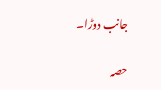جانب دوڑا۔

حصہ